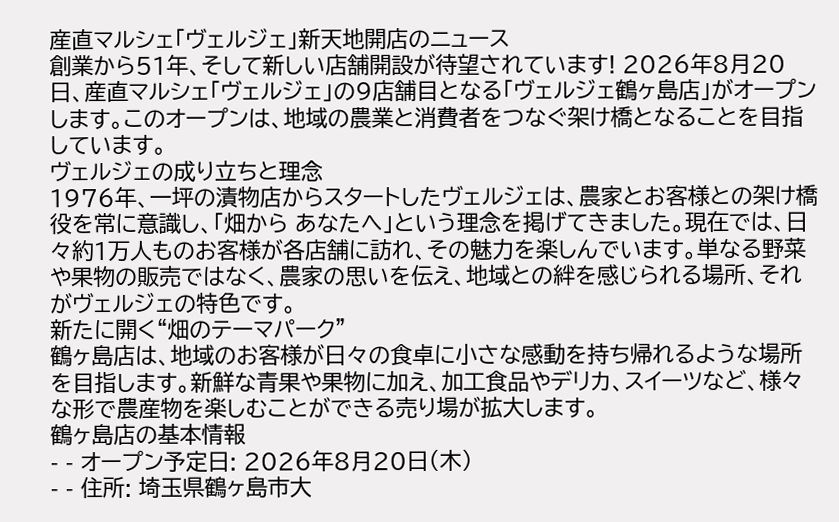産直マルシェ「ヴェルジェ」新天地開店のニュース
創業から51年、そして新しい店舗開設が待望されています! 2026年8月20日、産直マルシェ「ヴェルジェ」の9店舗目となる「ヴェルジェ鶴ヶ島店」がオープンします。このオープンは、地域の農業と消費者をつなぐ架け橋となることを目指しています。
ヴェルジェの成り立ちと理念
1976年、一坪の漬物店からスタートしたヴェルジェは、農家とお客様との架け橋役を常に意識し、「畑から あなたへ」という理念を掲げてきました。現在では、日々約1万人ものお客様が各店舗に訪れ、その魅力を楽しんでいます。単なる野菜や果物の販売ではなく、農家の思いを伝え、地域との絆を感じられる場所、それがヴェルジェの特色です。
新たに開く“畑のテーマパーク”
鶴ヶ島店は、地域のお客様が日々の食卓に小さな感動を持ち帰れるような場所を目指します。新鮮な青果や果物に加え、加工食品やデリカ、スイーツなど、様々な形で農産物を楽しむことができる売り場が拡大します。
鶴ヶ島店の基本情報
- - オープン予定日: 2026年8月20日(木)
- - 住所: 埼玉県鶴ヶ島市大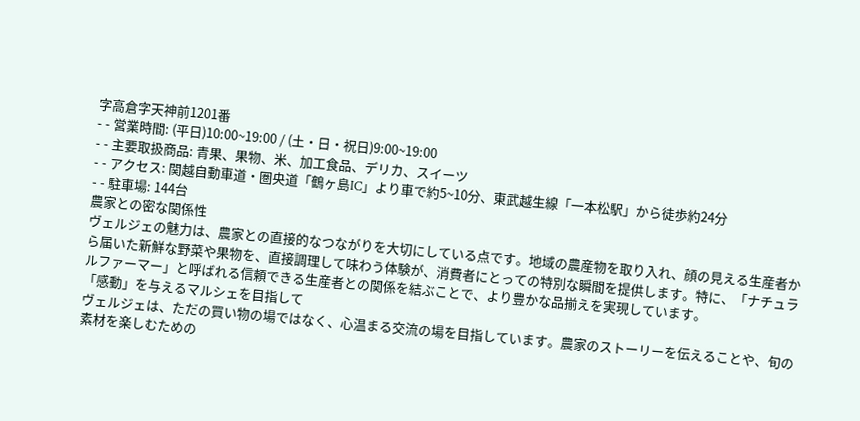字高倉字天神前1201番
- - 営業時間: (平日)10:00~19:00 / (土・日・祝日)9:00~19:00
- - 主要取扱商品: 青果、果物、米、加工食品、デリカ、スイーツ
- - アクセス: 関越自動車道・圏央道「鶴ヶ島IC」より車で約5~10分、東武越生線「一本松駅」から徒歩約24分
- - 駐車場: 144台
農家との密な関係性
ヴェルジェの魅力は、農家との直接的なつながりを大切にしている点です。地域の農産物を取り入れ、顔の見える生産者から届いた新鮮な野菜や果物を、直接調理して味わう体験が、消費者にとっての特別な瞬間を提供します。特に、「ナチュラルファーマー」と呼ばれる信頼できる生産者との関係を結ぶことで、より豊かな品揃えを実現しています。
「感動」を与えるマルシェを目指して
ヴェルジェは、ただの買い物の場ではなく、心温まる交流の場を目指しています。農家のストーリーを伝えることや、旬の素材を楽しむための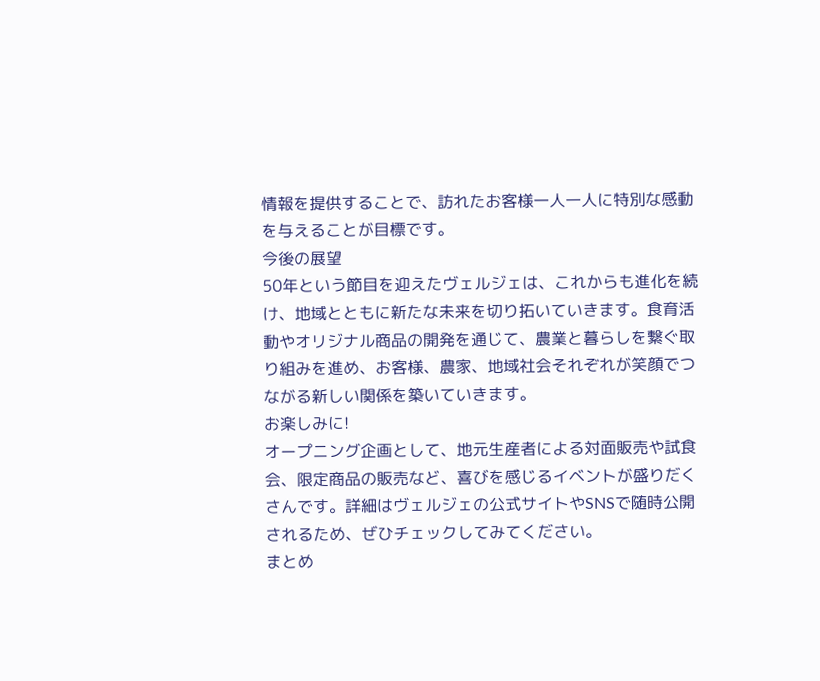情報を提供することで、訪れたお客様一人一人に特別な感動を与えることが目標です。
今後の展望
50年という節目を迎えたヴェルジェは、これからも進化を続け、地域とともに新たな未来を切り拓いていきます。食育活動やオリジナル商品の開発を通じて、農業と暮らしを繋ぐ取り組みを進め、お客様、農家、地域社会それぞれが笑顔でつながる新しい関係を築いていきます。
お楽しみに!
オープニング企画として、地元生産者による対面販売や試食会、限定商品の販売など、喜びを感じるイベントが盛りだくさんです。詳細はヴェルジェの公式サイトやSNSで随時公開されるため、ぜひチェックしてみてください。
まとめ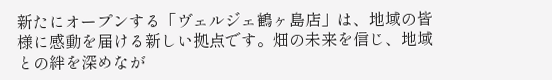新たにオープンする「ヴェルジェ鶴ヶ島店」は、地域の皆様に感動を届ける新しい拠点です。畑の未来を信じ、地域との絆を深めなが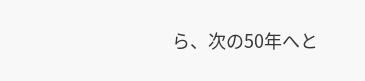ら、次の50年へと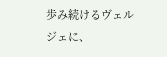歩み続けるヴェルジェに、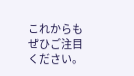これからもぜひご注目ください。